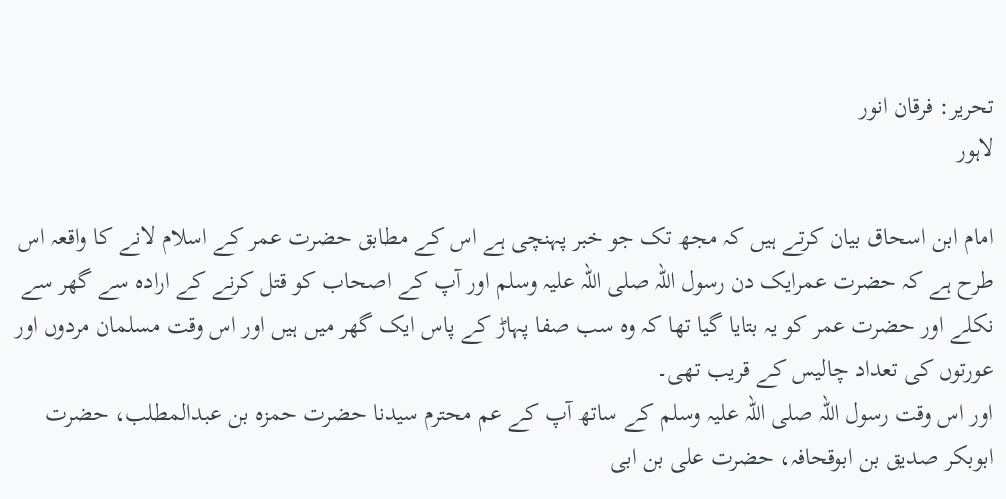تحریر: فرقان انور
لاہور

امام ابن اسحاق بیان کرتے ہیں کہ مجھ تک جو خبر پہنچی ہے اس کے مطابق حضرت عمر کے اسلام لانے کا واقعہ اس طرح ہے کہ حضرت عمرایک دن رسول اللہ صلی اللہ علیہ وسلم اور آپ کے اصحاب کو قتل کرنے کے ارادہ سے گھر سے نکلے اور حضرت عمر کو یہ بتایا گیا تھا کہ وہ سب صفا پہاڑ کے پاس ایک گھر میں ہیں اور اس وقت مسلمان مردوں اور عورتوں کی تعداد چالیس کے قریب تھی۔
اور اس وقت رسول اللہ صلی اللہ علیہ وسلم کے ساتھ آپ کے عم محترم سیدنا حضرت حمزہ بن عبدالمطلب، حضرت ابوبکر صدیق بن ابوقحافہ، حضرت علی بن ابی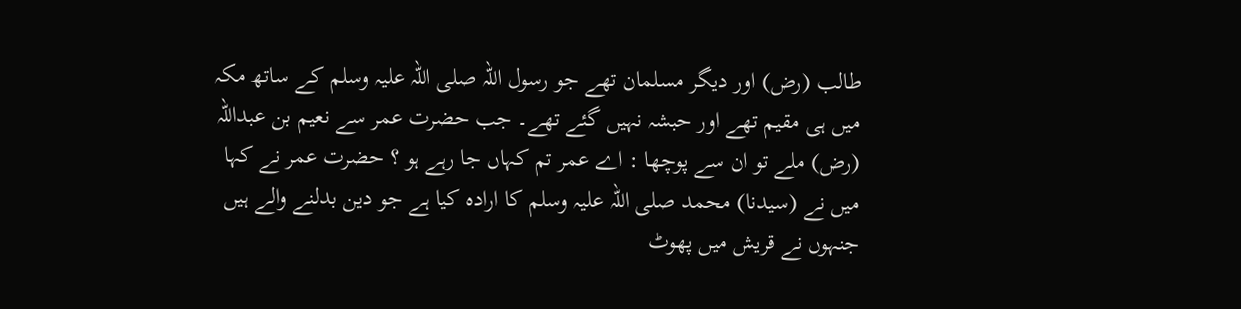طالب (رض) اور دیگر مسلمان تھے جو رسول اللہ صلی اللہ علیہ وسلم کے ساتھ مکہ میں ہی مقیم تھے اور حبشہ نہیں گئے تھے۔ جب حضرت عمر سے نعیم بن عبداللہ (رض) ملے تو ان سے پوچھا : اے عمر تم کہاں جا رہے ہو ؟ حضرت عمر نے کہا میں نے (سیدنا) محمد صلی اللہ علیہ وسلم کا ارادہ کیا ہے جو دین بدلنے والے ہیں جنہوں نے قریش میں پھوٹ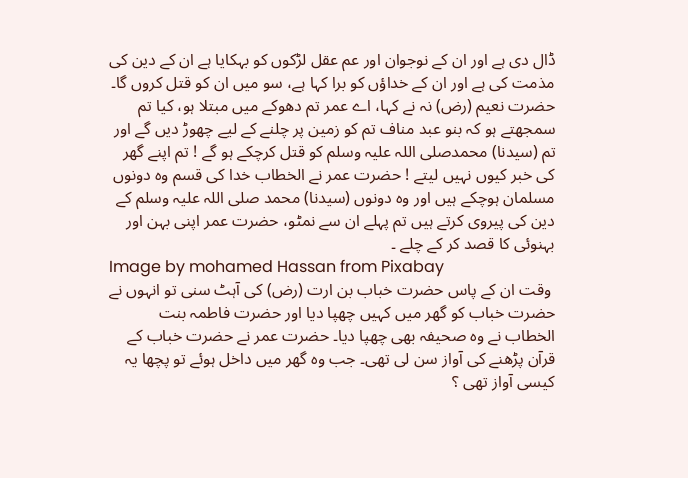ڈال دی ہے اور ان کے نوجوان اور عم عقل لڑکوں کو بہکایا ہے ان کے دین کی مذمت کی ہے اور ان کے خداؤں کو برا کہا ہے، سو میں ان کو قتل کروں گا۔ حضرت نعیم (رض) نہ نے کہا، اے عمر تم دھوکے میں مبتلا ہو، کیا تم سمجھتے ہو کہ بنو عبد مناف تم کو زمین پر چلنے کے لیے چھوڑ دیں گے اور تم (سیدنا) محمدصلی اللہ علیہ وسلم کو قتل کرچکے ہو گے ! تم اپنے گھر کی خبر کیوں نہیں لیتے ! حضرت عمر نے الخطاب خدا کی قسم وہ دونوں مسلمان ہوچکے ہیں اور وہ دونوں (سیدنا) محمد صلی اللہ علیہ وسلم کے دین کی پیروی کرتے ہیں تم پہلے ان سے نمٹو، حضرت عمر اپنی بہن اور بہنوئی کا قصد کر کے چلے ۔
Image by mohamed Hassan from Pixabay
 وقت ان کے پاس حضرت خباب بن ارت (رض) کی آہٹ سنی تو انہوں نے حضرت خباب کو گھر میں کہیں چھپا دیا اور حضرت فاطمہ بنت الخطاب نے وہ صحیفہ بھی چھپا دیا۔ حضرت عمر نے حضرت خباب کے قرآن پڑھنے کی آواز سن لی تھی۔ جب وہ گھر میں داخل ہوئے تو پچھا یہ کیسی آواز تھی ؟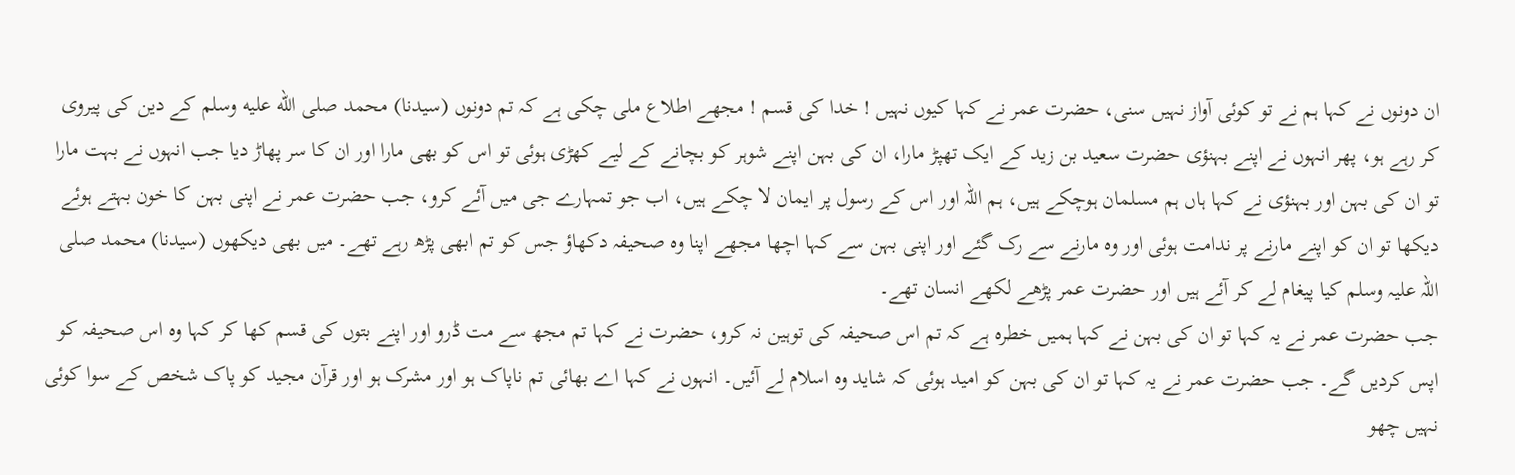ان دونوں نے کہا ہم نے تو کوئی آواز نہیں سنی، حضرت عمر نے کہا کیوں نہیں ! خدا کی قسم ! مجھے اطلاع ملی چکی ہے کہ تم دونوں (سیدنا) محمد صلى الله عليه وسلم کے دین کی پیروی کر رہے ہو، پھر انہوں نے اپنے بہنؤی حضرت سعید بن زید کے ایک تھپڑ مارا، ان کی بہن اپنے شوہر کو بچانے کے لیے کھڑی ہوئی تو اس کو بھی مارا اور ان کا سر پھاڑ دیا جب انہوں نے بہت مارا تو ان کی بہن اور بہنؤی نے کہا ہاں ہم مسلمان ہوچکے ہیں، ہم اللہ اور اس کے رسول پر ایمان لا چکے ہیں، اب جو تمہارے جی میں آئے کرو، جب حضرت عمر نے اپنی بہن کا خون بہتے ہوئے دیکھا تو ان کو اپنے مارنے پر ندامت ہوئی اور وہ مارنے سے رک گئے اور اپنی بہن سے کہا اچھا مجھے اپنا وہ صحیفہ دکھاؤ جس کو تم ابھی پڑھ رہے تھے۔ میں بھی دیکھوں (سیدنا) محمد صلی اللہ علیہ وسلم کیا پیغام لے کر آئے ہیں اور حضرت عمر پڑھے لکھے انسان تھے۔
جب حضرت عمر نے یہ کہا تو ان کی بہن نے کہا ہمیں خطرہ ہے کہ تم اس صحیفہ کی توہین نہ کرو، حضرت نے کہا تم مجھ سے مت ڈرو اور اپنے بتوں کی قسم کھا کر کہا وہ اس صحیفہ کو اپس کردیں گے۔ جب حضرت عمر نے یہ کہا تو ان کی بہن کو امید ہوئی کہ شاید وہ اسلام لے آئیں۔ انہوں نے کہا اے بھائی تم ناپاک ہو اور مشرک ہو اور قرآن مجید کو پاک شخص کے سوا کوئی نہیں چھو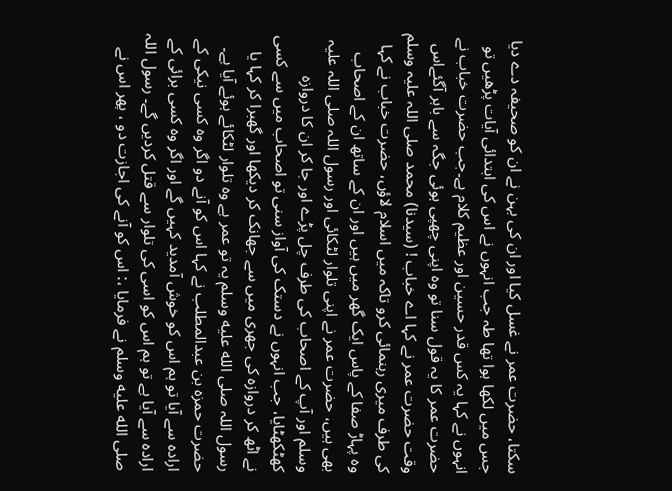سکتا، حضرت عمر نے غسل کیا اور ان کی بہن نے ان کو صحیفہ دے دیا جس میں لکھا ہوا تھا طہ جب انہوں نے اس کی ابتدائی آیات پڑھیں تو انہوں نے کہا یہ کس قدر حسین اور عظیم کلام ہے۔جب حضرت خباب نے حضرت عمر کا یہ قول سنا تو وہ اپنی چھپی ہوئی جگہ سے باہر آگئےاس وقت حضرت عمر نے کہا اے خباب ! (سیدنا) محمد صلی اللہ علیہ وسلم کی طرف میری رہنمائی کرو تاکہ میں اسلام لاؤں، حضرت خباب نے کہا وہ پہاڑ صفا کے پاس ایک گھر میں ہیں اور ان کے ساتھ ان کے اصحاب بھی ہیں، حضرت عمر نے اپنی تلوار لٹکائی اور رسول اللہ صلی اللہ علیہ وسلم اور آپ کے اصحاب کی طرف چل پڑے اور جا کر ان کا دروازہ کھٹکھٹایا، جب انہوں نے دستک کی آواز سنی تو اصحاب میں سے کسی نے اٹھ کر دروازہ کی جھری میں سے جھانک کر دیکھا اور گھبرا کر کہا یا رسول اللہ صلى الله عليه وسلم یہ تو عمر ہے وہ تلوار لٹکائے ہوئے آیا ہے۔
حضرت حمزہ بن عبدالمطلب نے کہا اس کو آنے دو اگر وہ کسی نیکی کے ارادہ سے آیا تو ہم اس کو خوش آمدید کہیں گے اور اگر وہ کسی برائی کے ارادہ سے آیا ہے تو ہم اس کو اسی کی تلوار سے قتل کردیں گے۔ رسول اللہ صلى الله عليه وسلم نے فرمایا ،: اس کو آنے کی اجازت دو ، پھر اس نے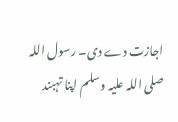اجازت دے دی۔ رسول اللہ صلی اللہ علیہ وسلم اپنا تہبند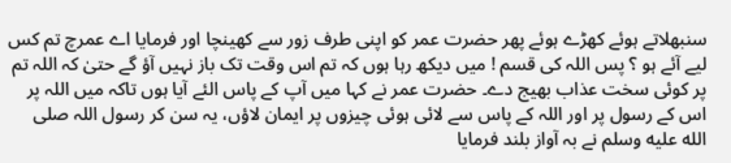سنبھلاتے ہوئے کھڑے ہوئے پھر حضرت عمر کو اپنی طرف زور سے کھینچا اور فرمایا اے عمرچ تم کس لیے آئے ہو ؟ پس اللہ کی قسم ! میں دیکھ رہا ہوں کہ تم اس وقت تک باز نہیں آؤ گے حتیٰ کہ اللہ تم پر کوئی سخت عذاب بھیج دے۔ حضرت عمر نے کہا میں آپ کے پاس الئے آیا ہوں تاکہ میں اللہ پر اس کے رسول پر اور اللہ کے پاس سے لائی ہوئی چیزوں پر ایمان لاؤں، یہ سن کر رسول اللہ صلى الله عليه وسلم نے بہ آواز بلند فرمایا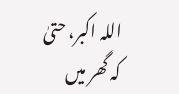اللہ اکبر، حتیٰ کہ گھر میں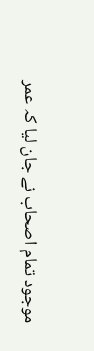موجود تمام اصحاب نے جان لیا کہ عمر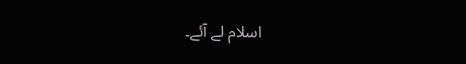اسلام لے آئے۔